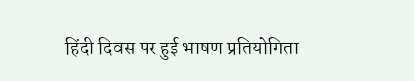हिंदी दिवस पर हुई भाषण प्रतियोगिता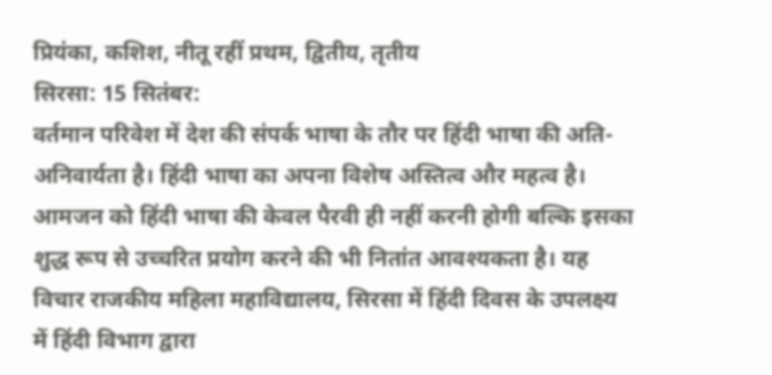प्रियंका, कशिश, नीतू रहीं प्रथम, द्वितीय, तृतीय
सिरसा: 15 सितंबर:
वर्तमान परिवेश में देश की संपर्क भाषा के तौर पर हिंदी भाषा की अति-अनिवार्यता है। हिंदी भाषा का अपना विशेष अस्तित्व और महत्व है। आमजन को हिंदी भाषा की केवल पैरवी ही नहीं करनी होगी बल्कि इसका शुद्ध रूप से उच्चरित प्रयोग करने की भी नितांत आवश्यकता है। यह विचार राजकीय महिला महाविद्यालय, सिरसा में हिंदी दिवस के उपलक्ष्य में हिंदी विभाग द्वारा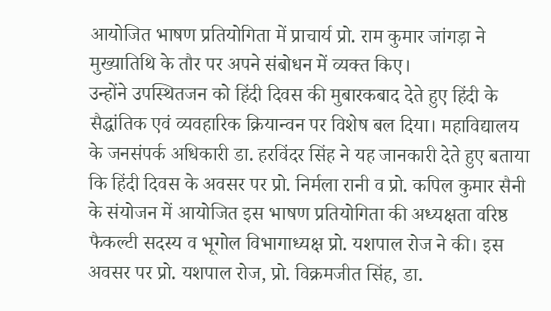आयोजित भाषण प्रतियोगिता में प्राचार्य प्रो. राम कुमार जांगड़ा ने मुख्यातिथि के तौर पर अपने संबोधन में व्यक्त किए।
उन्होंने उपस्थितजन को हिंदी दिवस की मुबारकबाद देते हुए हिंदी के सैद्धांतिक एवं व्यवहारिक क्रियान्वन पर विशेष बल दिया। महाविद्यालय के जनसंपर्क अधिकारी डा. हरविंदर सिंह ने यह जानकारी देते हुए बताया कि हिंदी दिवस के अवसर पर प्रो. निर्मला रानी व प्रो. कपिल कुमार सैनी के संयोजन में आयोजित इस भाषण प्रतियोगिता की अध्यक्षता वरिष्ठ फैकल्टी सदस्य व भूगोल विभागाध्यक्ष प्रो. यशपाल रोज ने की। इस अवसर पर प्रो. यशपाल रोज, प्रो. विक्रमजीत सिंह, डा.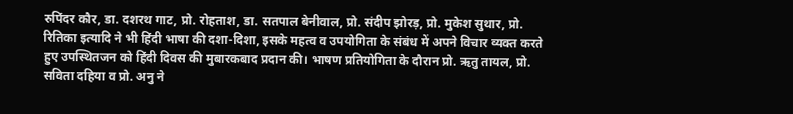रुपिंदर कौर, डा. दशरथ गाट, प्रो. रोहताश, डा. सतपाल बेनीवाल, प्रो. संदीप झोरड़, प्रो. मुकेश सुथार, प्रो. रितिका इत्यादि ने भी हिंदी भाषा की दशा-दिशा, इसके महत्व व उपयोगिता के संबंध में अपने विचार व्यक्त करते हुए उपस्थितजन को हिंदी दिवस की मुबारकबाद प्रदान की। भाषण प्रतियोगिता के दौरान प्रो. ऋतु तायल, प्रो. सविता दहिया व प्रो. अनु ने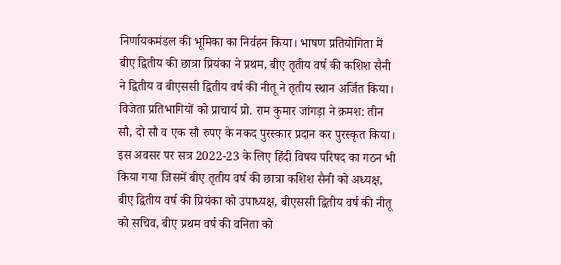निर्णायकमंडल की भूमिका का निर्वहन किया। भाषण प्रतियोगिता में बीए द्वितीय की छात्रा प्रियंका ने प्रथम, बीए तृतीय वर्ष की कशिश सैनी ने द्वितीय व बीएससी द्वितीय वर्ष की नीतू ने तृतीय स्थान अर्जित किया।
विजेता प्रतिभागियों को प्राचार्य प्रो. राम कुमार जांगड़ा ने क्रमश: तीन सौ, दो सौ व एक सौ रुपए के नकद पुरस्कार प्रदान कर पुरस्कृत किया। इस अवसर पर सत्र 2022-23 के लिए हिंदी विषय परिषद का गठन भी किया गया जिसमें बीए तृतीय वर्ष की छात्रा कशिश सैनी को अध्यक्ष, बीए द्वितीय वर्ष की प्रियंका को उपाध्यक्ष, बीएससी द्वितीय वर्ष की नीतू को सचिव, बीए प्रथम वर्ष की वनिता को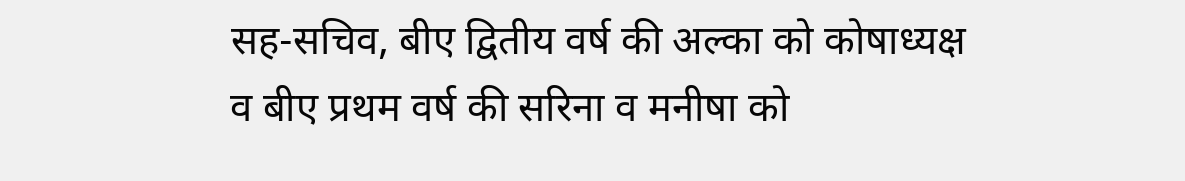सह-सचिव, बीए द्वितीय वर्ष की अल्का को कोषाध्यक्ष व बीए प्रथम वर्ष की सरिना व मनीषा को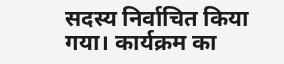सदस्य निर्वाचित किया गया। कार्यक्रम का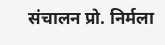संचालन प्रो. निर्मला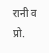रानी व प्रो.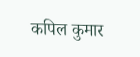कपिल कुमार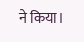ने किया।